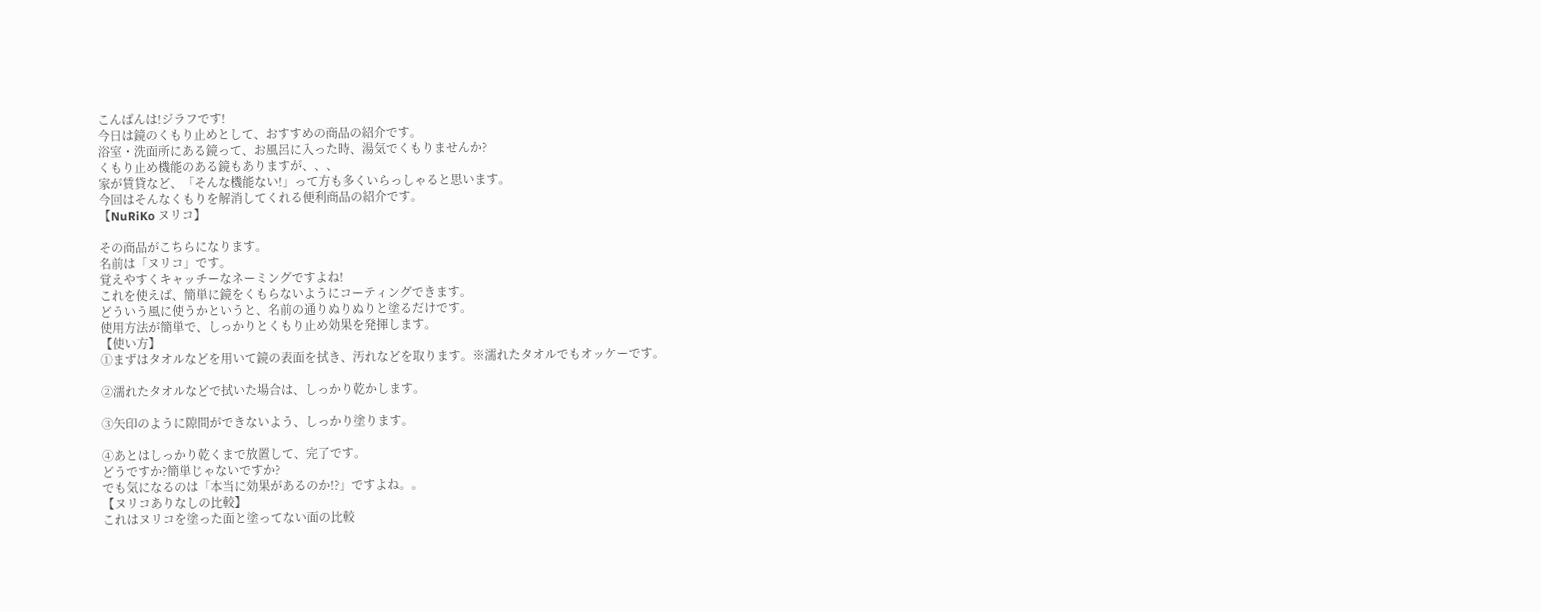こんばんは!ジラフです!
今日は鏡のくもり止めとして、おすすめの商品の紹介です。
浴室・洗面所にある鏡って、お風呂に入った時、湯気でくもりませんか?
くもり止め機能のある鏡もありますが、、、
家が賃貸など、「そんな機能ない!」って方も多くいらっしゃると思います。
今回はそんなくもりを解消してくれる便利商品の紹介です。
【NuRiKo ヌリコ】

その商品がこちらになります。
名前は「ヌリコ」です。
覚えやすくキャッチーなネーミングですよね!
これを使えば、簡単に鏡をくもらないようにコーティングできます。
どういう風に使うかというと、名前の通りぬりぬりと塗るだけです。
使用方法が簡単で、しっかりとくもり止め効果を発揮します。
【使い方】
①まずはタオルなどを用いて鏡の表面を拭き、汚れなどを取ります。※濡れたタオルでもオッケーです。

②濡れたタオルなどで拭いた場合は、しっかり乾かします。

③矢印のように隙間ができないよう、しっかり塗ります。

④あとはしっかり乾くまで放置して、完了です。
どうですか?簡単じゃないですか?
でも気になるのは「本当に効果があるのか!?」ですよね。。
【ヌリコありなしの比較】
これはヌリコを塗った面と塗ってない面の比較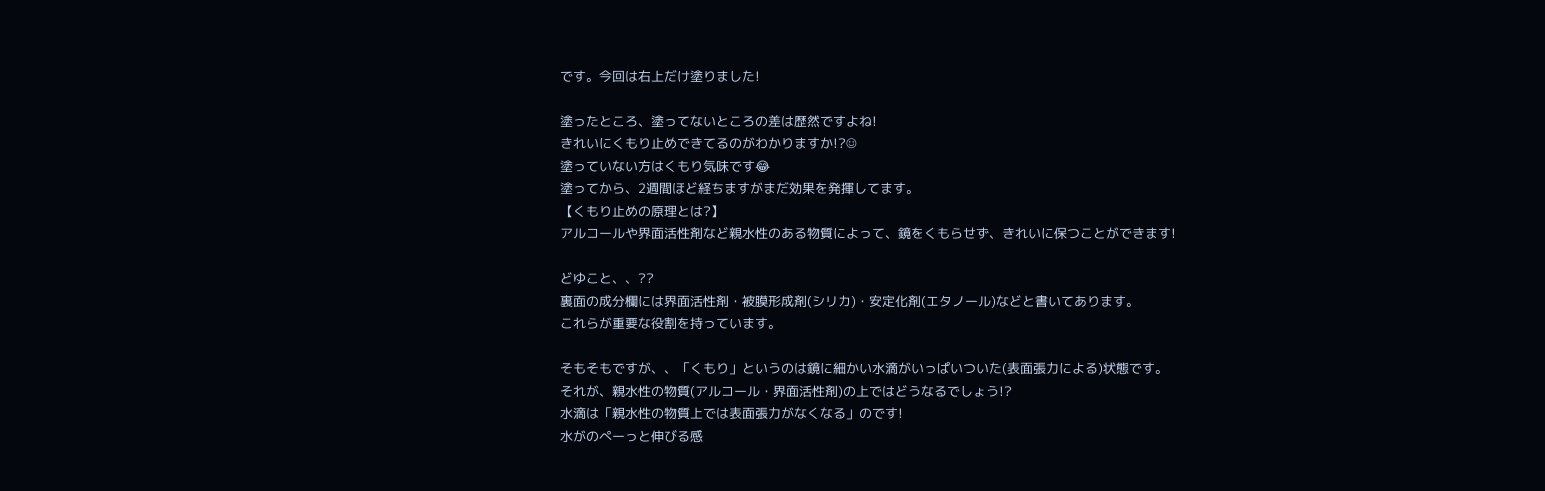です。今回は右上だけ塗りました!

塗ったところ、塗ってないところの差は歴然ですよね!
きれいにくもり止めできてるのがわかりますか!?☺
塗っていない方はくもり気味です😂
塗ってから、2週間ほど経ちますがまだ効果を発揮してます。
【くもり止めの原理とは?】
アルコールや界面活性剤など親水性のある物質によって、鏡をくもらせず、きれいに保つことができます!

どゆこと、、??
裏面の成分欄には界面活性剤・被膜形成剤(シリカ)・安定化剤(エタノール)などと書いてあります。
これらが重要な役割を持っています。

そもそもですが、、「くもり」というのは鏡に細かい水滴がいっぱいついた(表面張力による)状態です。
それが、親水性の物質(アルコール・界面活性剤)の上ではどうなるでしょう!?
水滴は「親水性の物質上では表面張力がなくなる」のです!
水がのぺーっと伸びる感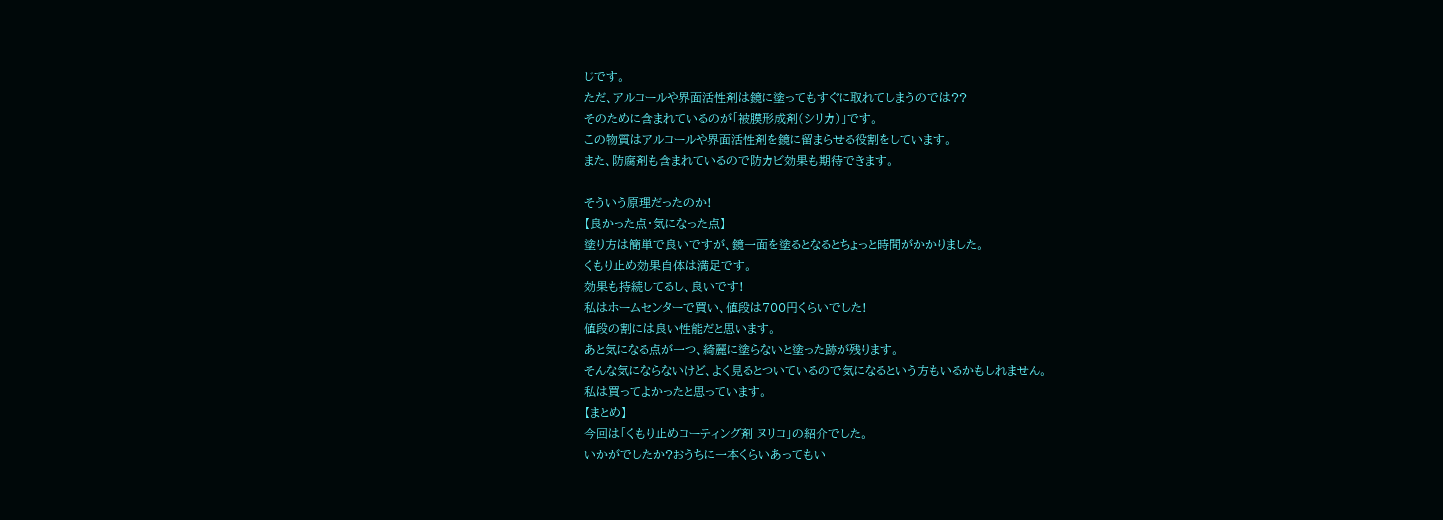じです。
ただ、アルコールや界面活性剤は鏡に塗ってもすぐに取れてしまうのでは??
そのために含まれているのが「被膜形成剤(シリカ)」です。
この物質はアルコールや界面活性剤を鏡に留まらせる役割をしています。
また、防腐剤も含まれているので防カビ効果も期待できます。

そういう原理だったのか!
【良かった点・気になった点】
塗り方は簡単で良いですが、鏡一面を塗るとなるとちょっと時間がかかりました。
くもり止め効果自体は満足です。
効果も持続してるし、良いです!
私はホームセンターで買い、値段は700円くらいでした!
値段の割には良い性能だと思います。
あと気になる点が一つ、綺麗に塗らないと塗った跡が残ります。
そんな気にならないけど、よく見るとついているので気になるという方もいるかもしれません。
私は買ってよかったと思っています。
【まとめ】
今回は「くもり止めコーティング剤 ヌリコ」の紹介でした。
いかがでしたか?おうちに一本くらいあってもい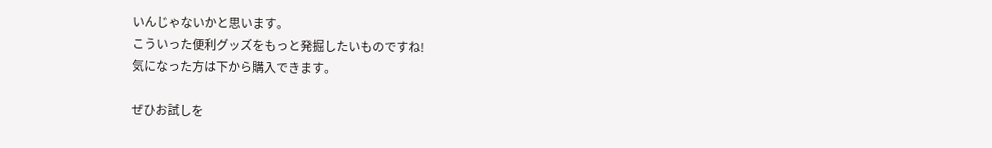いんじゃないかと思います。
こういった便利グッズをもっと発掘したいものですね!
気になった方は下から購入できます。

ぜひお試しを